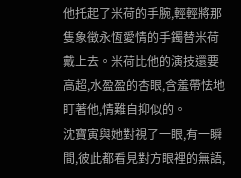他托起了米荷的手腕,輕輕將那隻象徵永恆愛情的手鐲替米荷戴上去。米荷比他的演技還要高超,水盈盈的杏眼,含羞帶怯地盯著他,情難自抑似的。
沈寶寅與她對視了一眼,有一瞬間,彼此都看見對方眼裡的無語,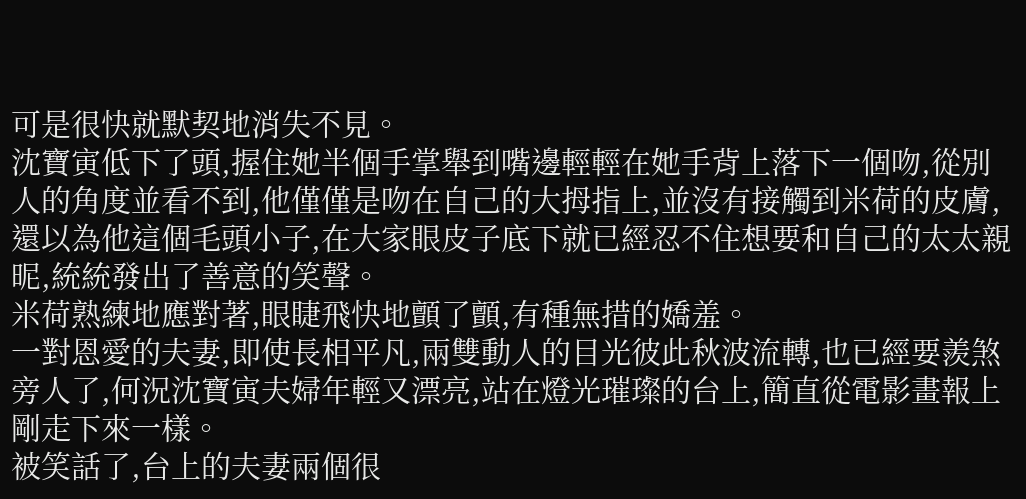可是很快就默契地消失不見。
沈寶寅低下了頭,握住她半個手掌舉到嘴邊輕輕在她手背上落下一個吻,從別人的角度並看不到,他僅僅是吻在自己的大拇指上,並沒有接觸到米荷的皮膚,還以為他這個毛頭小子,在大家眼皮子底下就已經忍不住想要和自己的太太親昵,統統發出了善意的笑聲。
米荷熟練地應對著,眼睫飛快地顫了顫,有種無措的嬌羞。
一對恩愛的夫妻,即使長相平凡,兩雙動人的目光彼此秋波流轉,也已經要羨煞旁人了,何況沈寶寅夫婦年輕又漂亮,站在燈光璀璨的台上,簡直從電影畫報上剛走下來一樣。
被笑話了,台上的夫妻兩個很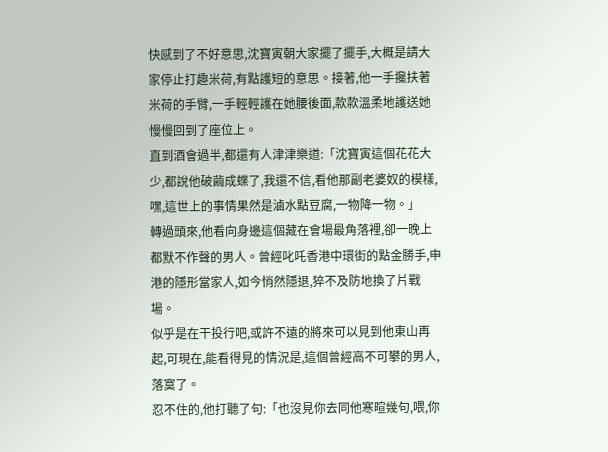快感到了不好意思,沈寶寅朝大家擺了擺手,大概是請大家停止打趣米荷,有點護短的意思。接著,他一手攙扶著米荷的手臂,一手輕輕護在她腰後面,款款溫柔地護送她慢慢回到了座位上。
直到酒會過半,都還有人津津樂道:「沈寶寅這個花花大少,都說他破繭成蝶了,我還不信,看他那副老婆奴的模樣,嘿,這世上的事情果然是滷水點豆腐,一物降一物。」
轉過頭來,他看向身邊這個藏在會場最角落裡,卻一晚上都默不作聲的男人。曾經叱吒香港中環街的點金勝手,申港的隱形當家人,如今悄然隱退,猝不及防地換了片戰場。
似乎是在干投行吧,或許不遠的將來可以見到他東山再起,可現在,能看得見的情況是,這個曾經高不可攀的男人,落寞了。
忍不住的,他打聽了句:「也沒見你去同他寒暄幾句,喂,你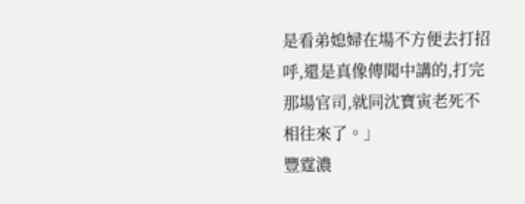是看弟媳婦在場不方便去打招呼,還是真像傳聞中講的,打完那場官司,就同沈寶寅老死不相往來了。」
豐霆濃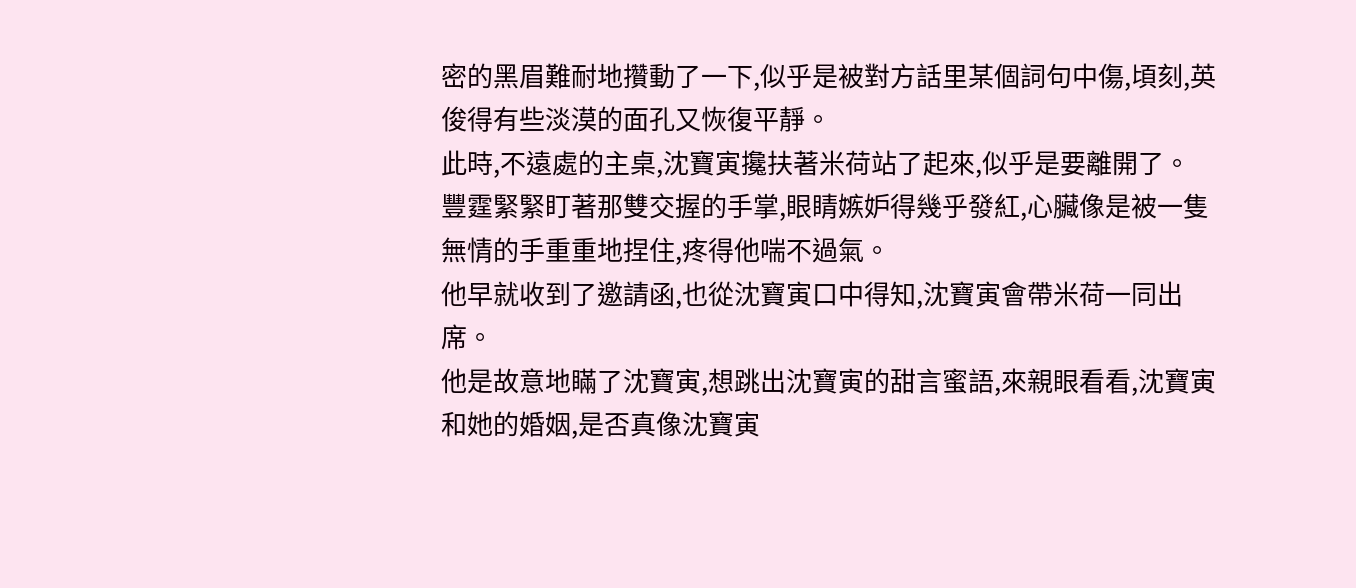密的黑眉難耐地攢動了一下,似乎是被對方話里某個詞句中傷,頃刻,英俊得有些淡漠的面孔又恢復平靜。
此時,不遠處的主桌,沈寶寅攙扶著米荷站了起來,似乎是要離開了。
豐霆緊緊盯著那雙交握的手掌,眼睛嫉妒得幾乎發紅,心臟像是被一隻無情的手重重地捏住,疼得他喘不過氣。
他早就收到了邀請函,也從沈寶寅口中得知,沈寶寅會帶米荷一同出席。
他是故意地瞞了沈寶寅,想跳出沈寶寅的甜言蜜語,來親眼看看,沈寶寅和她的婚姻,是否真像沈寶寅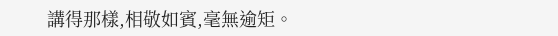講得那樣,相敬如賓,毫無逾矩。